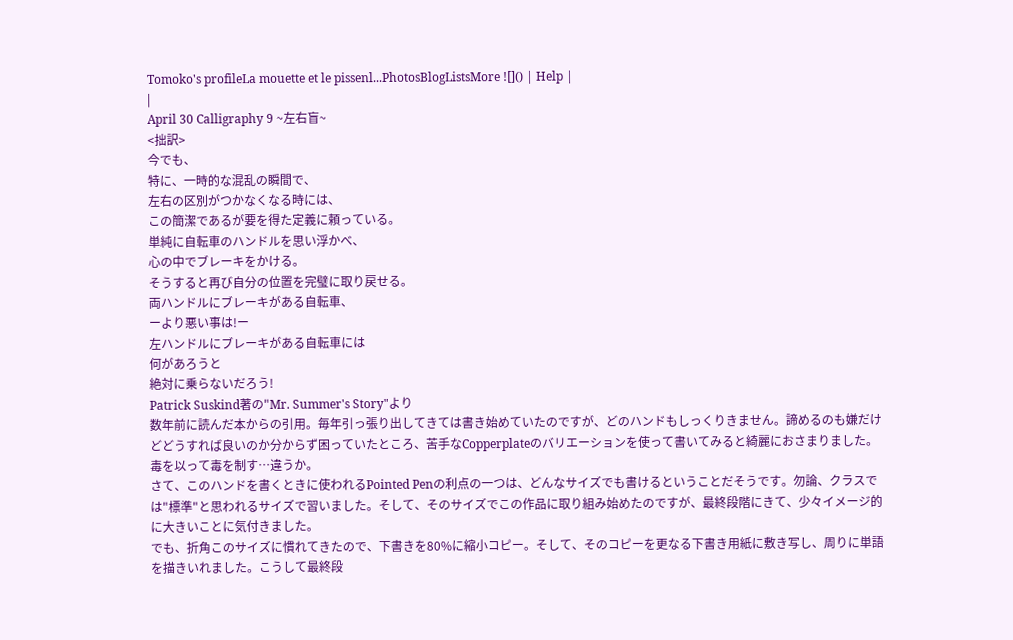Tomoko's profileLa mouette et le pissenl...PhotosBlogListsMore ![]() | Help |
|
April 30 Calligraphy 9 ~左右盲~
<拙訳>
今でも、
特に、一時的な混乱の瞬間で、
左右の区別がつかなくなる時には、
この簡潔であるが要を得た定義に頼っている。
単純に自転車のハンドルを思い浮かべ、
心の中でブレーキをかける。
そうすると再び自分の位置を完璧に取り戻せる。
両ハンドルにブレーキがある自転車、
ーより悪い事は!ー
左ハンドルにブレーキがある自転車には
何があろうと
絶対に乗らないだろう!
Patrick Suskind著の"Mr. Summer's Story"より
数年前に読んだ本からの引用。毎年引っ張り出してきては書き始めていたのですが、どのハンドもしっくりきません。諦めるのも嫌だけどどうすれば良いのか分からず困っていたところ、苦手なCopperplateのバリエーションを使って書いてみると綺麗におさまりました。毒を以って毒を制す…違うか。
さて、このハンドを書くときに使われるPointed Penの利点の一つは、どんなサイズでも書けるということだそうです。勿論、クラスでは"標準"と思われるサイズで習いました。そして、そのサイズでこの作品に取り組み始めたのですが、最終段階にきて、少々イメージ的に大きいことに気付きました。
でも、折角このサイズに慣れてきたので、下書きを80%に縮小コピー。そして、そのコピーを更なる下書き用紙に敷き写し、周りに単語を描きいれました。こうして最終段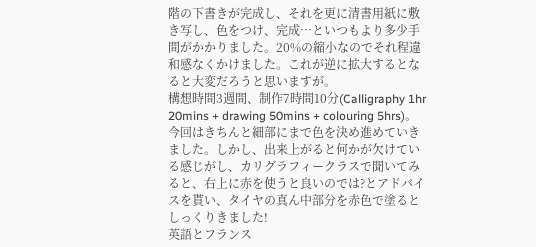階の下書きが完成し、それを更に清書用紙に敷き写し、色をつけ、完成…といつもより多少手間がかかりました。20%の縮小なのでそれ程違和感なくかけました。これが逆に拡大するとなると大変だろうと思いますが。
構想時間3週間、制作7時間10分(Calligraphy 1hr 20mins + drawing 50mins + colouring 5hrs)。今回はきちんと細部にまで色を決め進めていきました。しかし、出来上がると何かが欠けている感じがし、カリグラフィークラスで聞いてみると、右上に赤を使うと良いのでは?とアドバイスを貰い、タイヤの真ん中部分を赤色で塗るとしっくりきました!
英語とフランス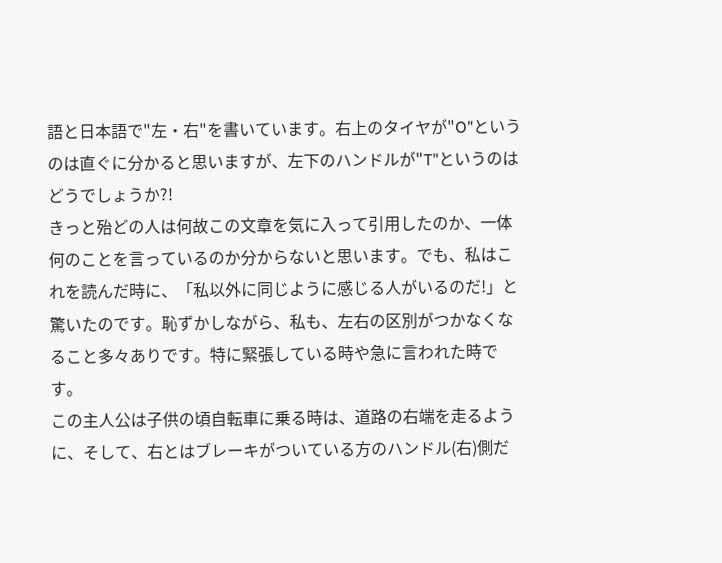語と日本語で"左・右"を書いています。右上のタイヤが"O"というのは直ぐに分かると思いますが、左下のハンドルが"T"というのはどうでしょうか?!
きっと殆どの人は何故この文章を気に入って引用したのか、一体何のことを言っているのか分からないと思います。でも、私はこれを読んだ時に、「私以外に同じように感じる人がいるのだ!」と驚いたのです。恥ずかしながら、私も、左右の区別がつかなくなること多々ありです。特に緊張している時や急に言われた時です。
この主人公は子供の頃自転車に乗る時は、道路の右端を走るように、そして、右とはブレーキがついている方のハンドル(右)側だ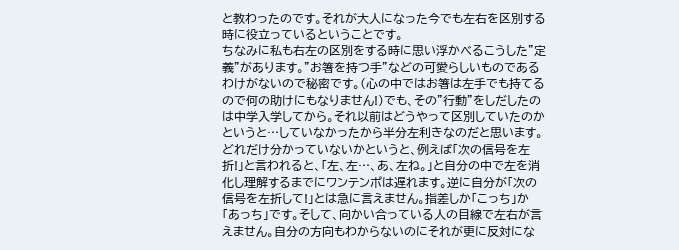と教わったのです。それが大人になった今でも左右を区別する時に役立っているということです。
ちなみに私も右左の区別をする時に思い浮かべるこうした"定義"があります。"お箸を持つ手"などの可愛らしいものであるわけがないので秘密です。(心の中ではお箸は左手でも持てるので何の助けにもなりません!)でも、その"行動"をしだしたのは中学入学してから。それ以前はどうやって区別していたのかというと…していなかったから半分左利きなのだと思います。
どれだけ分かっていないかというと、例えば「次の信号を左折!」と言われると、「左、左…、あ、左ね。」と自分の中で左を消化し理解するまでにワンテンポは遅れます。逆に自分が「次の信号を左折して!」とは急に言えません。指差しか「こっち」か「あっち」です。そして、向かい合っている人の目線で左右が言えません。自分の方向もわからないのにそれが更に反対にな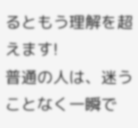るともう理解を超えます!
普通の人は、迷うことなく一瞬で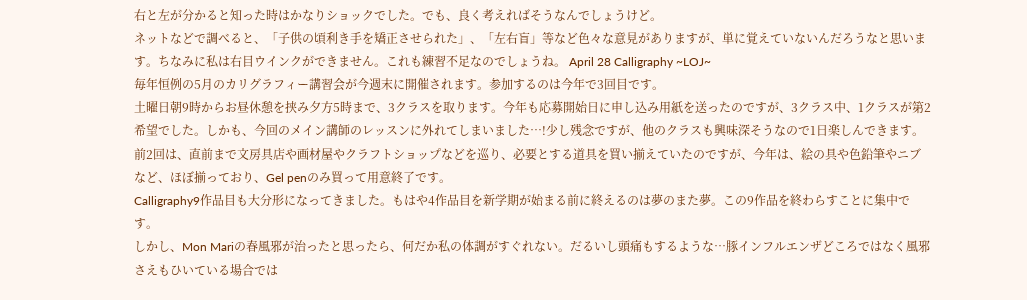右と左が分かると知った時はかなりショックでした。でも、良く考えればそうなんでしょうけど。
ネットなどで調べると、「子供の頃利き手を矯正させられた」、「左右盲」等など色々な意見がありますが、単に覚えていないんだろうなと思います。ちなみに私は右目ウインクができません。これも練習不足なのでしょうね。 April 28 Calligraphy ~LOJ~
毎年恒例の5月のカリグラフィー講習会が今週末に開催されます。参加するのは今年で3回目です。
土曜日朝9時からお昼休憩を挟み夕方5時まで、3クラスを取ります。今年も応募開始日に申し込み用紙を送ったのですが、3クラス中、1クラスが第2希望でした。しかも、今回のメイン講師のレッスンに外れてしまいました…!少し残念ですが、他のクラスも興味深そうなので1日楽しんできます。
前2回は、直前まで文房具店や画材屋やクラフトショップなどを巡り、必要とする道具を買い揃えていたのですが、今年は、絵の具や色鉛筆やニブなど、ほぼ揃っており、Gel penのみ買って用意終了です。
Calligraphy9作品目も大分形になってきました。もはや4作品目を新学期が始まる前に終えるのは夢のまた夢。この9作品を終わらすことに集中です。
しかし、Mon Mariの春風邪が治ったと思ったら、何だか私の体調がすぐれない。だるいし頭痛もするような…豚インフルエンザどころではなく風邪さえもひいている場合では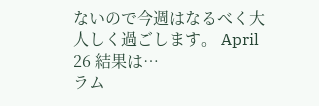ないので今週はなるべく大人しく過ごします。 April 26 結果は…
ラム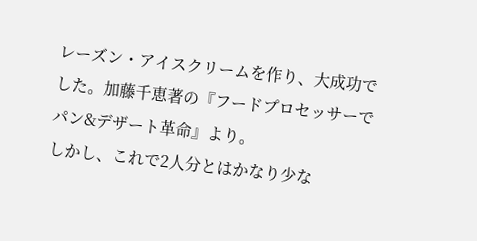レーズン・アイスクリームを作り、大成功でした。加藤千恵著の『フードプロセッサーでパン&デザート革命』より。
しかし、これで2人分とはかなり少な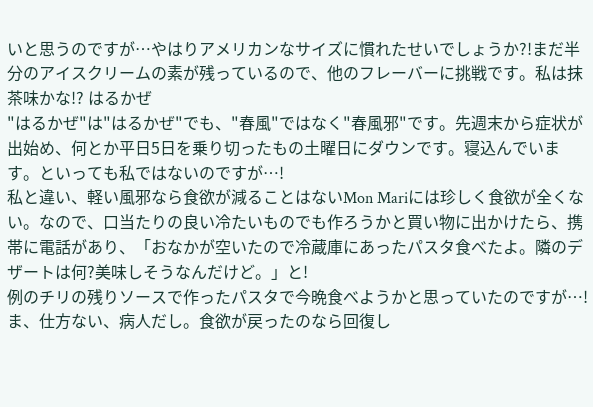いと思うのですが…やはりアメリカンなサイズに慣れたせいでしょうか?!まだ半分のアイスクリームの素が残っているので、他のフレーバーに挑戦です。私は抹茶味かな!? はるかぜ
"はるかぜ"は"はるかぜ"でも、"春風"ではなく"春風邪"です。先週末から症状が出始め、何とか平日5日を乗り切ったもの土曜日にダウンです。寝込んでいます。といっても私ではないのですが…!
私と違い、軽い風邪なら食欲が減ることはないMon Mariには珍しく食欲が全くない。なので、口当たりの良い冷たいものでも作ろうかと買い物に出かけたら、携帯に電話があり、「おなかが空いたので冷蔵庫にあったパスタ食べたよ。隣のデザートは何?美味しそうなんだけど。」と!
例のチリの残りソースで作ったパスタで今晩食べようかと思っていたのですが…!ま、仕方ない、病人だし。食欲が戻ったのなら回復し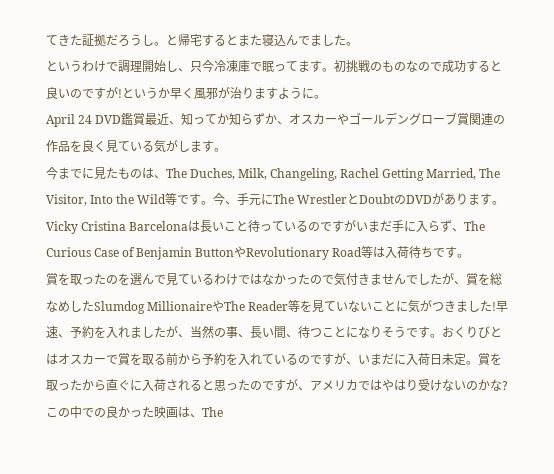てきた証拠だろうし。と帰宅するとまた寝込んでました。
というわけで調理開始し、只今冷凍庫で眠ってます。初挑戦のものなので成功すると良いのですが!というか早く風邪が治りますように。
April 24 DVD鑑賞最近、知ってか知らずか、オスカーやゴールデングローブ賞関連の作品を良く見ている気がします。
今までに見たものは、The Duches, Milk, Changeling, Rachel Getting Married, The Visitor, Into the Wild等です。今、手元にThe WrestlerとDoubtのDVDがあります。Vicky Cristina Barcelonaは長いこと待っているのですがいまだ手に入らず、The Curious Case of Benjamin ButtonやRevolutionary Road等は入荷待ちです。
賞を取ったのを選んで見ているわけではなかったので気付きませんでしたが、賞を総なめしたSlumdog MillionaireやThe Reader等を見ていないことに気がつきました!早速、予約を入れましたが、当然の事、長い間、待つことになりそうです。おくりびとはオスカーで賞を取る前から予約を入れているのですが、いまだに入荷日未定。賞を取ったから直ぐに入荷されると思ったのですが、アメリカではやはり受けないのかな?
この中での良かった映画は、The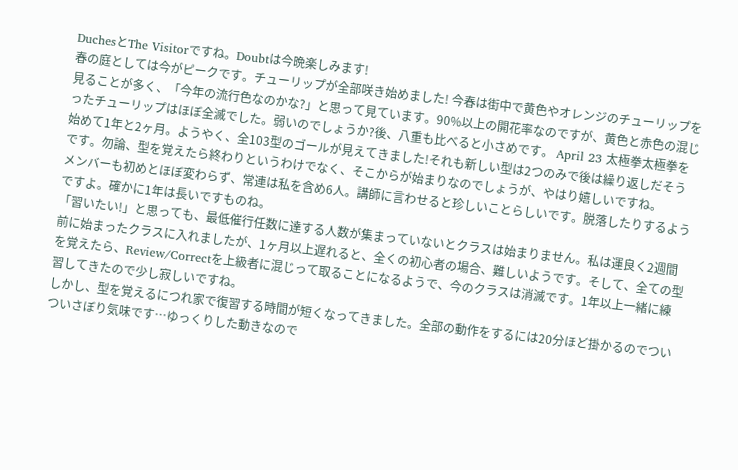DuchesとThe Visitorですね。Doubtは今晩楽しみます!
春の庭としては今がピークです。チューリップが全部咲き始めました! 今春は街中で黄色やオレンジのチューリップを見ることが多く、「今年の流行色なのかな?」と思って見ています。90%以上の開花率なのですが、黄色と赤色の混じったチューリップはほぼ全滅でした。弱いのでしょうか?後、八重も比べると小さめです。 April 23 太極拳太極拳を始めて1年と2ヶ月。ようやく、全103型のゴールが見えてきました!それも新しい型は2つのみで後は繰り返しだそうです。勿論、型を覚えたら終わりというわけでなく、そこからが始まりなのでしょうが、やはり嬉しいですね。
メンバーも初めとほぼ変わらず、常連は私を含め6人。講師に言わせると珍しいことらしいです。脱落したりするようですよ。確かに1年は長いですものね。
「習いたい!」と思っても、最低催行任数に達する人数が集まっていないとクラスは始まりません。私は運良く2週間前に始まったクラスに入れましたが、1ヶ月以上遅れると、全くの初心者の場合、難しいようです。そして、全ての型を覚えたら、Review/Correctを上級者に混じって取ることになるようで、今のクラスは消滅です。1年以上一緒に練習してきたので少し寂しいですね。
しかし、型を覚えるにつれ家で復習する時間が短くなってきました。全部の動作をするには20分ほど掛かるのでついついさぼり気味です…ゆっくりした動きなので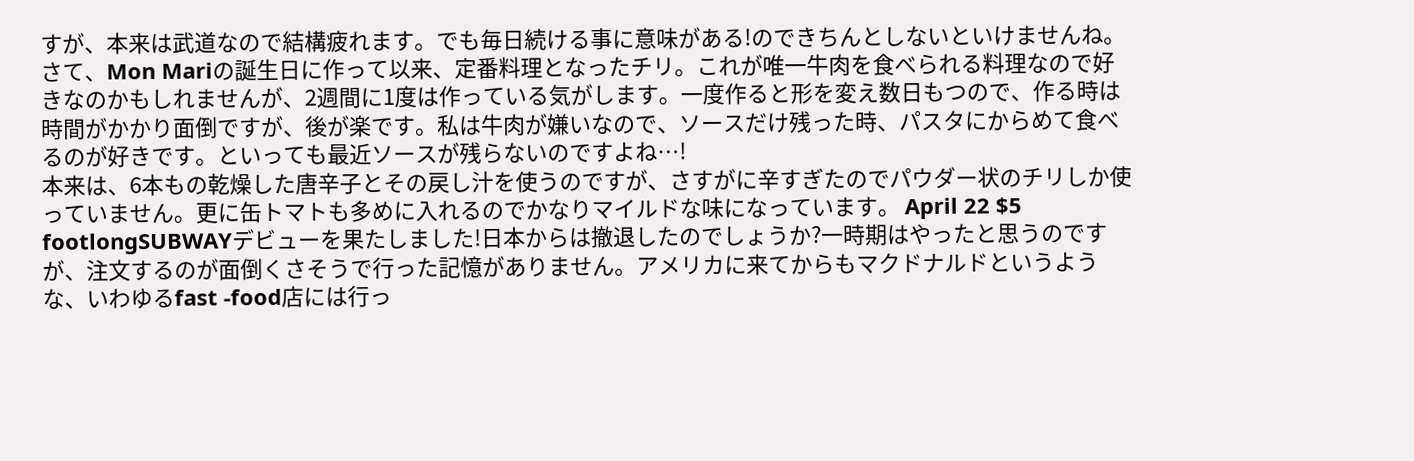すが、本来は武道なので結構疲れます。でも毎日続ける事に意味がある!のできちんとしないといけませんね。
さて、Mon Mariの誕生日に作って以来、定番料理となったチリ。これが唯一牛肉を食べられる料理なので好きなのかもしれませんが、2週間に1度は作っている気がします。一度作ると形を変え数日もつので、作る時は時間がかかり面倒ですが、後が楽です。私は牛肉が嫌いなので、ソースだけ残った時、パスタにからめて食べるのが好きです。といっても最近ソースが残らないのですよね…!
本来は、6本もの乾燥した唐辛子とその戻し汁を使うのですが、さすがに辛すぎたのでパウダー状のチリしか使っていません。更に缶トマトも多めに入れるのでかなりマイルドな味になっています。 April 22 $5 footlongSUBWAYデビューを果たしました!日本からは撤退したのでしょうか?一時期はやったと思うのですが、注文するのが面倒くさそうで行った記憶がありません。アメリカに来てからもマクドナルドというような、いわゆるfast -food店には行っ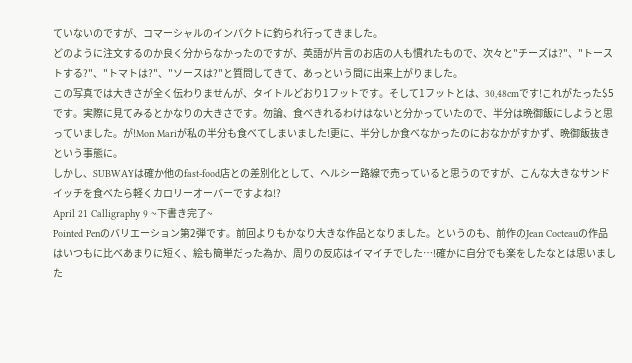ていないのですが、コマーシャルのインパクトに釣られ行ってきました。
どのように注文するのか良く分からなかったのですが、英語が片言のお店の人も慣れたもので、次々と"チーズは?"、"トーストする?"、"トマトは?"、"ソースは?"と質問してきて、あっという間に出来上がりました。
この写真では大きさが全く伝わりませんが、タイトルどおり1フットです。そして1フットとは、30,48cmです!これがたった$5です。実際に見てみるとかなりの大きさです。勿論、食べきれるわけはないと分かっていたので、半分は晩御飯にしようと思っていました。が!Mon Mariが私の半分も食べてしまいました!更に、半分しか食べなかったのにおなかがすかず、晩御飯抜きという事態に。
しかし、SUBWAYは確か他のfast-food店との差別化として、ヘルシー路線で売っていると思うのですが、こんな大きなサンドイッチを食べたら軽くカロリーオーバーですよね!?
April 21 Calligraphy 9 ~下書き完了~
Pointed Penのバリエーション第2弾です。前回よりもかなり大きな作品となりました。というのも、前作のJean Cocteauの作品はいつもに比べあまりに短く、絵も簡単だった為か、周りの反応はイマイチでした…!確かに自分でも楽をしたなとは思いました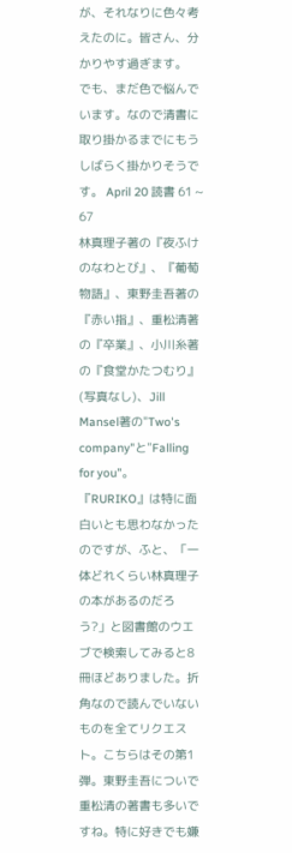が、それなりに色々考えたのに。皆さん、分かりやす過ぎます。
でも、まだ色で悩んでいます。なので清書に取り掛かるまでにもうしばらく掛かりそうです。 April 20 読書 61 ~ 67
林真理子著の『夜ふけのなわとび』、『葡萄物語』、東野圭吾著の『赤い指』、重松清著の『卒業』、小川糸著の『食堂かたつむり』(写真なし)、Jill Mansel著の"Two's company"と"Falling for you"。
『RURIKO』は特に面白いとも思わなかったのですが、ふと、「一体どれくらい林真理子の本があるのだろう?」と図書館のウエブで検索してみると8冊ほどありました。折角なので読んでいないものを全てリクエスト。こちらはその第1弾。東野圭吾についで重松清の著書も多いですね。特に好きでも嫌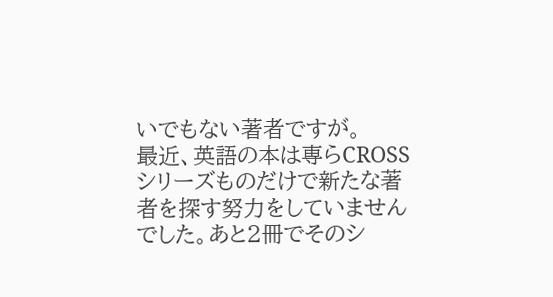いでもない著者ですが。
最近、英語の本は専らCROSSシリーズものだけで新たな著者を探す努力をしていませんでした。あと2冊でそのシ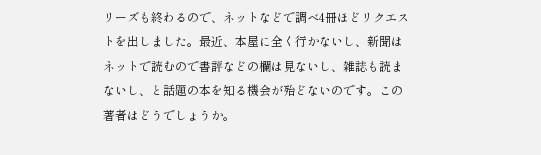リーズも終わるので、ネットなどで調べ4冊ほどリクエストを出しました。最近、本屋に全く行かないし、新聞はネットで読むので書評などの欄は見ないし、雑誌も読まないし、と話題の本を知る機会が殆どないのです。この著者はどうでしょうか。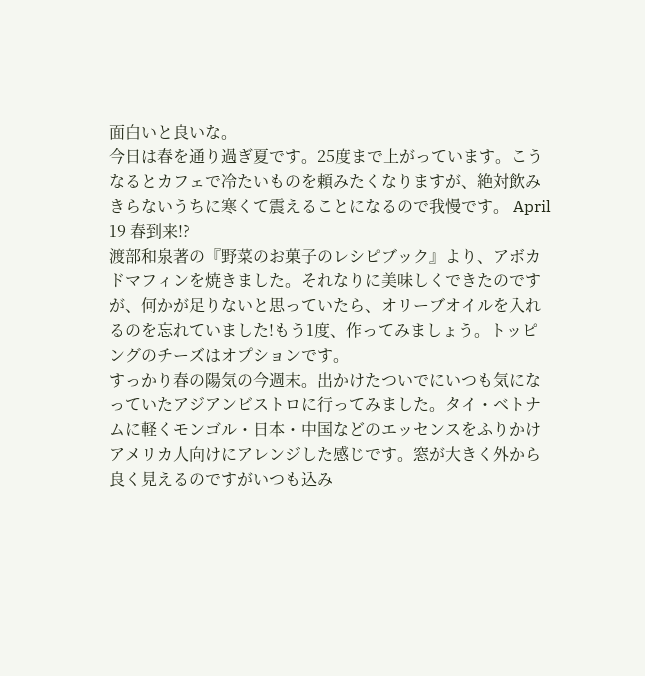面白いと良いな。
今日は春を通り過ぎ夏です。25度まで上がっています。こうなるとカフェで冷たいものを頼みたくなりますが、絶対飲みきらないうちに寒くて震えることになるので我慢です。 April 19 春到来!?
渡部和泉著の『野菜のお菓子のレシピブック』より、アボカドマフィンを焼きました。それなりに美味しくできたのですが、何かが足りないと思っていたら、オリーブオイルを入れるのを忘れていました!もう1度、作ってみましょう。トッピングのチーズはオプションです。
すっかり春の陽気の今週末。出かけたついでにいつも気になっていたアジアンビストロに行ってみました。タイ・ベトナムに軽くモンゴル・日本・中国などのエッセンスをふりかけアメリカ人向けにアレンジした感じです。窓が大きく外から良く見えるのですがいつも込み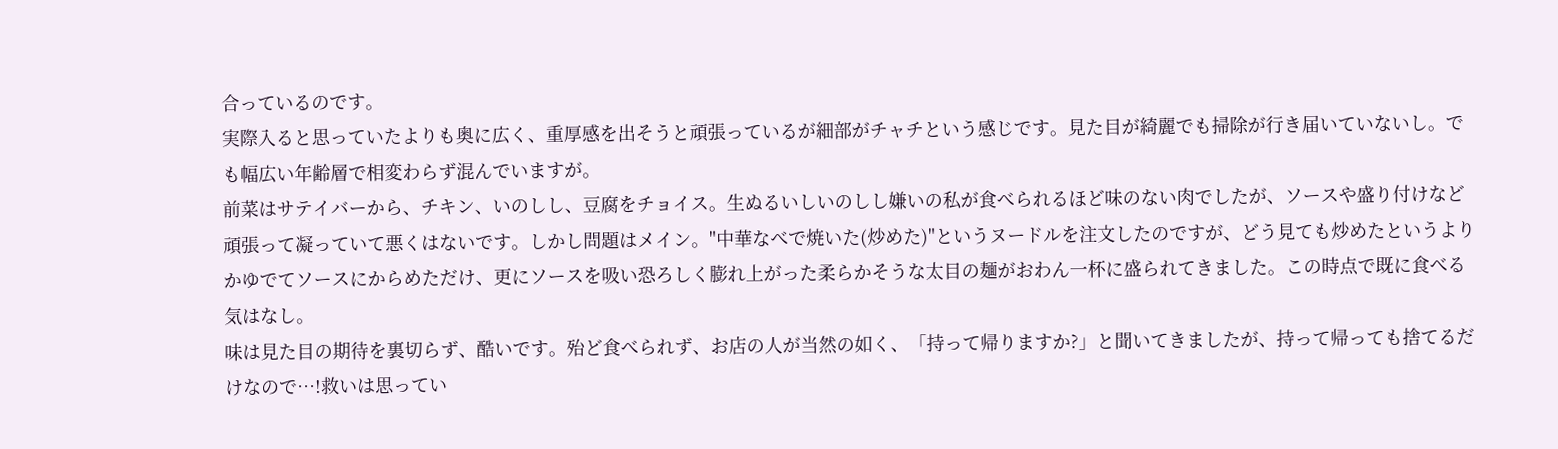合っているのです。
実際入ると思っていたよりも奥に広く、重厚感を出そうと頑張っているが細部がチャチという感じです。見た目が綺麗でも掃除が行き届いていないし。でも幅広い年齢層で相変わらず混んでいますが。
前菜はサテイバーから、チキン、いのしし、豆腐をチョイス。生ぬるいしいのしし嫌いの私が食べられるほど味のない肉でしたが、ソースや盛り付けなど頑張って凝っていて悪くはないです。しかし問題はメイン。"中華なべで焼いた(炒めた)"というヌードルを注文したのですが、どう見ても炒めたというよりかゆでてソースにからめただけ、更にソースを吸い恐ろしく膨れ上がった柔らかそうな太目の麺がおわん一杯に盛られてきました。この時点で既に食べる気はなし。
味は見た目の期待を裏切らず、酷いです。殆ど食べられず、お店の人が当然の如く、「持って帰りますか?」と聞いてきましたが、持って帰っても捨てるだけなので…!救いは思ってい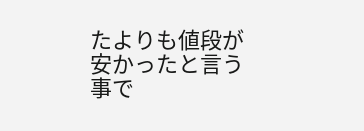たよりも値段が安かったと言う事で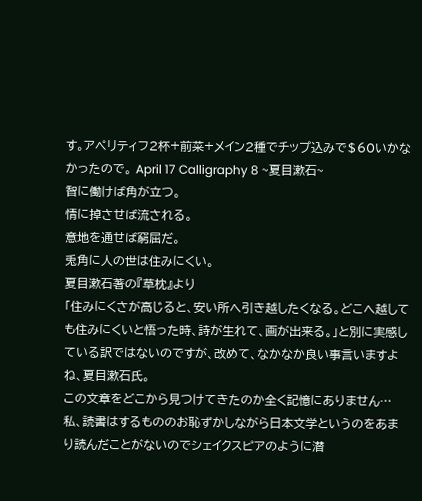す。アペリティフ2杯+前菜+メイン2種でチップ込みで$60いかなかったので。 April 17 Calligraphy 8 ~夏目漱石~
智に働けば角が立つ。
情に掉させば流される。
意地を通せば窮屈だ。
兎角に人の世は住みにくい。
夏目漱石著の『草枕』より
「住みにくさが高じると、安い所へ引き越したくなる。どこへ越しても住みにくいと悟った時、詩が生れて、画が出来る。」と別に実感している訳ではないのですが、改めて、なかなか良い事言いますよね、夏目漱石氏。
この文章をどこから見つけてきたのか全く記憶にありません…私、読書はするもののお恥ずかしながら日本文学というのをあまり読んだことがないのでシェイクスピアのように潜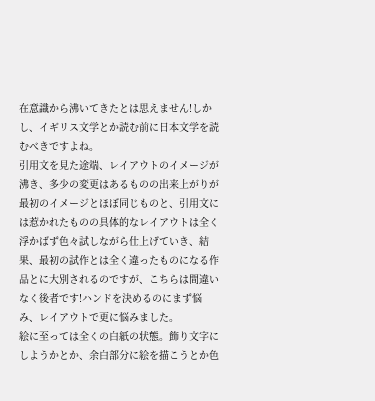在意識から沸いてきたとは思えません!しかし、イギリス文学とか読む前に日本文学を読むべきですよね。
引用文を見た途端、レイアウトのイメージが沸き、多少の変更はあるものの出来上がりが最初のイメージとほぼ同じものと、引用文には惹かれたものの具体的なレイアウトは全く浮かばず色々試しながら仕上げていき、結果、最初の試作とは全く違ったものになる作品とに大別されるのですが、こちらは間違いなく後者です!ハンドを決めるのにまず悩み、レイアウトで更に悩みました。
絵に至っては全くの白紙の状態。飾り文字にしようかとか、余白部分に絵を描こうとか色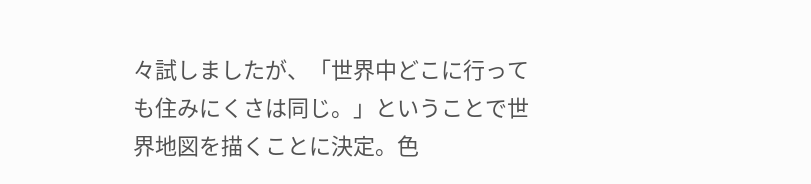々試しましたが、「世界中どこに行っても住みにくさは同じ。」ということで世界地図を描くことに決定。色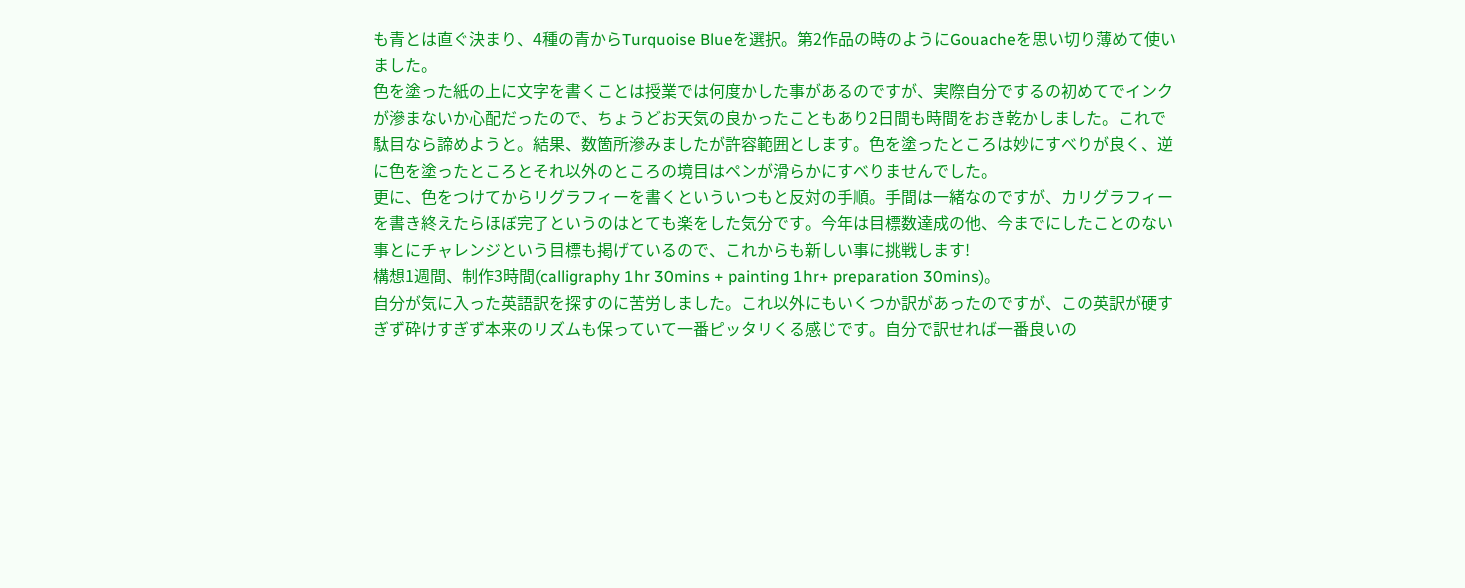も青とは直ぐ決まり、4種の青からTurquoise Blueを選択。第2作品の時のようにGouacheを思い切り薄めて使いました。
色を塗った紙の上に文字を書くことは授業では何度かした事があるのですが、実際自分でするの初めてでインクが滲まないか心配だったので、ちょうどお天気の良かったこともあり2日間も時間をおき乾かしました。これで駄目なら諦めようと。結果、数箇所滲みましたが許容範囲とします。色を塗ったところは妙にすべりが良く、逆に色を塗ったところとそれ以外のところの境目はペンが滑らかにすべりませんでした。
更に、色をつけてからリグラフィーを書くといういつもと反対の手順。手間は一緒なのですが、カリグラフィーを書き終えたらほぼ完了というのはとても楽をした気分です。今年は目標数達成の他、今までにしたことのない事とにチャレンジという目標も掲げているので、これからも新しい事に挑戦します!
構想1週間、制作3時間(calligraphy 1hr 30mins + painting 1hr+ preparation 30mins)。
自分が気に入った英語訳を探すのに苦労しました。これ以外にもいくつか訳があったのですが、この英訳が硬すぎず砕けすぎず本来のリズムも保っていて一番ピッタリくる感じです。自分で訳せれば一番良いの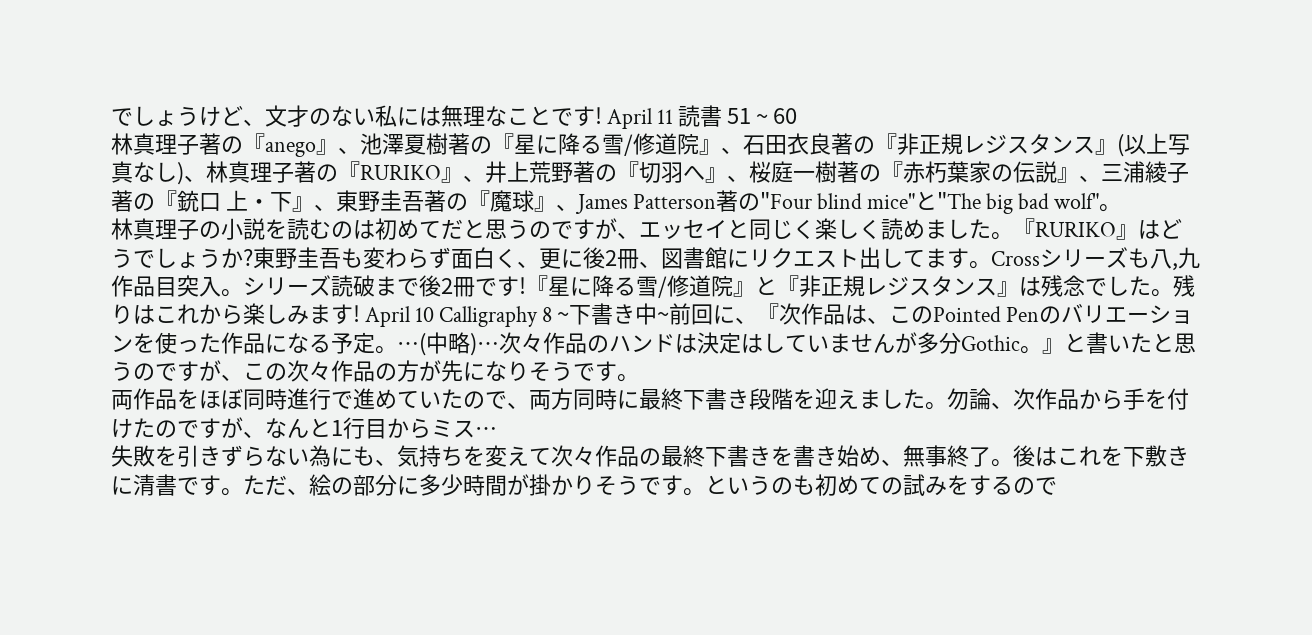でしょうけど、文才のない私には無理なことです! April 11 読書 51 ~ 60
林真理子著の『anego』、池澤夏樹著の『星に降る雪/修道院』、石田衣良著の『非正規レジスタンス』(以上写真なし)、林真理子著の『RURIKO』、井上荒野著の『切羽へ』、桜庭一樹著の『赤朽葉家の伝説』、三浦綾子著の『銃口 上・下』、東野圭吾著の『魔球』、James Patterson著の"Four blind mice"と"The big bad wolf"。
林真理子の小説を読むのは初めてだと思うのですが、エッセイと同じく楽しく読めました。『RURIKO』はどうでしょうか?東野圭吾も変わらず面白く、更に後2冊、図書館にリクエスト出してます。Crossシリーズも八,九作品目突入。シリーズ読破まで後2冊です!『星に降る雪/修道院』と『非正規レジスタンス』は残念でした。残りはこれから楽しみます! April 10 Calligraphy 8 ~下書き中~前回に、『次作品は、このPointed Penのバリエーションを使った作品になる予定。…(中略)…次々作品のハンドは決定はしていませんが多分Gothic。』と書いたと思うのですが、この次々作品の方が先になりそうです。
両作品をほぼ同時進行で進めていたので、両方同時に最終下書き段階を迎えました。勿論、次作品から手を付けたのですが、なんと1行目からミス…
失敗を引きずらない為にも、気持ちを変えて次々作品の最終下書きを書き始め、無事終了。後はこれを下敷きに清書です。ただ、絵の部分に多少時間が掛かりそうです。というのも初めての試みをするので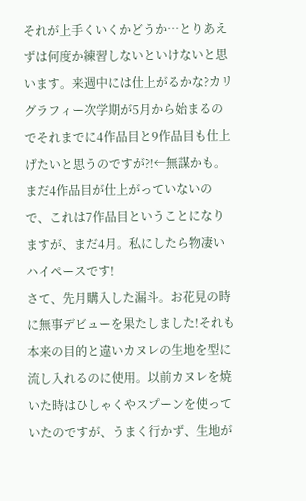それが上手くいくかどうか…とりあえずは何度か練習しないといけないと思います。来週中には仕上がるかな?カリグラフィー次学期が5月から始まるのでそれまでに4作品目と9作品目も仕上げたいと思うのですが?!←無謀かも。
まだ4作品目が仕上がっていないので、これは7作品目ということになりますが、まだ4月。私にしたら物凄いハイペースです!
さて、先月購入した漏斗。お花見の時に無事デビューを果たしました!それも本来の目的と違いカヌレの生地を型に流し入れるのに使用。以前カヌレを焼いた時はひしゃくやスプーンを使っていたのですが、うまく行かず、生地が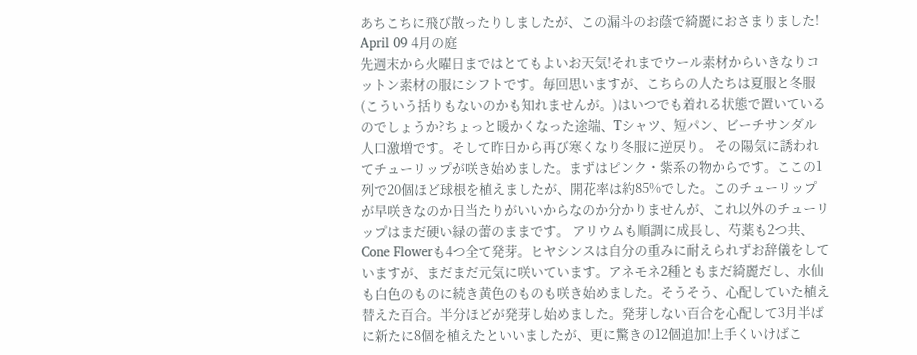あちこちに飛び散ったりしましたが、この漏斗のお蔭で綺麗におさまりました!
April 09 4月の庭
先週末から火曜日まではとてもよいお天気!それまでウール素材からいきなりコットン素材の服にシフトです。毎回思いますが、こちらの人たちは夏服と冬服(こういう括りもないのかも知れませんが。)はいつでも着れる状態で置いているのでしょうか?ちょっと暖かくなった途端、Tシャツ、短パン、ビーチサンダル人口激増です。そして昨日から再び寒くなり冬服に逆戻り。 その陽気に誘われてチューリップが咲き始めました。まずはピンク・紫系の物からです。ここの1列で20個ほど球根を植えましたが、開花率は約85%でした。このチューリップが早咲きなのか日当たりがいいからなのか分かりませんが、これ以外のチューリップはまだ硬い緑の蕾のままです。 アリウムも順調に成長し、芍薬も2つ共、Cone Flowerも4つ全て発芽。ヒヤシンスは自分の重みに耐えられずお辞儀をしていますが、まだまだ元気に咲いています。アネモネ2種ともまだ綺麗だし、水仙も白色のものに続き黄色のものも咲き始めました。そうそう、心配していた植え替えた百合。半分ほどが発芽し始めました。発芽しない百合を心配して3月半ばに新たに8個を植えたといいましたが、更に驚きの12個追加!上手くいけばこ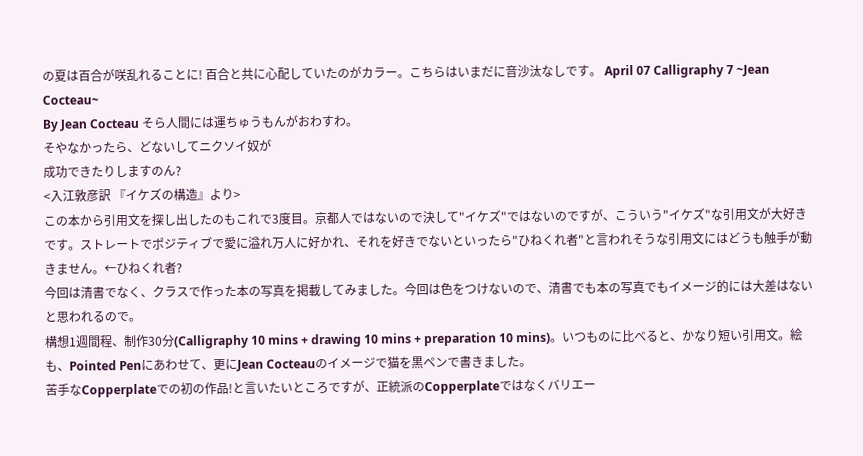の夏は百合が咲乱れることに! 百合と共に心配していたのがカラー。こちらはいまだに音沙汰なしです。 April 07 Calligraphy 7 ~Jean Cocteau~
By Jean Cocteau そら人間には運ちゅうもんがおわすわ。
そやなかったら、どないしてニクソイ奴が
成功できたりしますのん?
<入江敦彦訳 『イケズの構造』より>
この本から引用文を探し出したのもこれで3度目。京都人ではないので決して"イケズ"ではないのですが、こういう"イケズ"な引用文が大好きです。ストレートでポジティブで愛に溢れ万人に好かれ、それを好きでないといったら"ひねくれ者"と言われそうな引用文にはどうも触手が動きません。←ひねくれ者?
今回は清書でなく、クラスで作った本の写真を掲載してみました。今回は色をつけないので、清書でも本の写真でもイメージ的には大差はないと思われるので。
構想1週間程、制作30分(Calligraphy 10 mins + drawing 10 mins + preparation 10 mins)。いつものに比べると、かなり短い引用文。絵も、Pointed Penにあわせて、更にJean Cocteauのイメージで猫を黒ペンで書きました。
苦手なCopperplateでの初の作品!と言いたいところですが、正統派のCopperplateではなくバリエー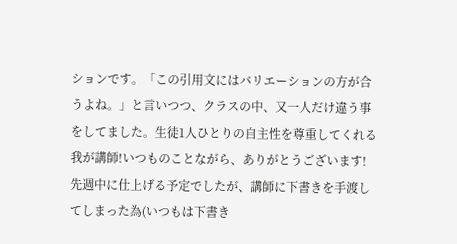ションです。「この引用文にはバリエーションの方が合うよね。」と言いつつ、クラスの中、又一人だけ違う事をしてました。生徒1人ひとりの自主性を尊重してくれる我が講師!いつものことながら、ありがとうございます! 先週中に仕上げる予定でしたが、講師に下書きを手渡してしまった為(いつもは下書き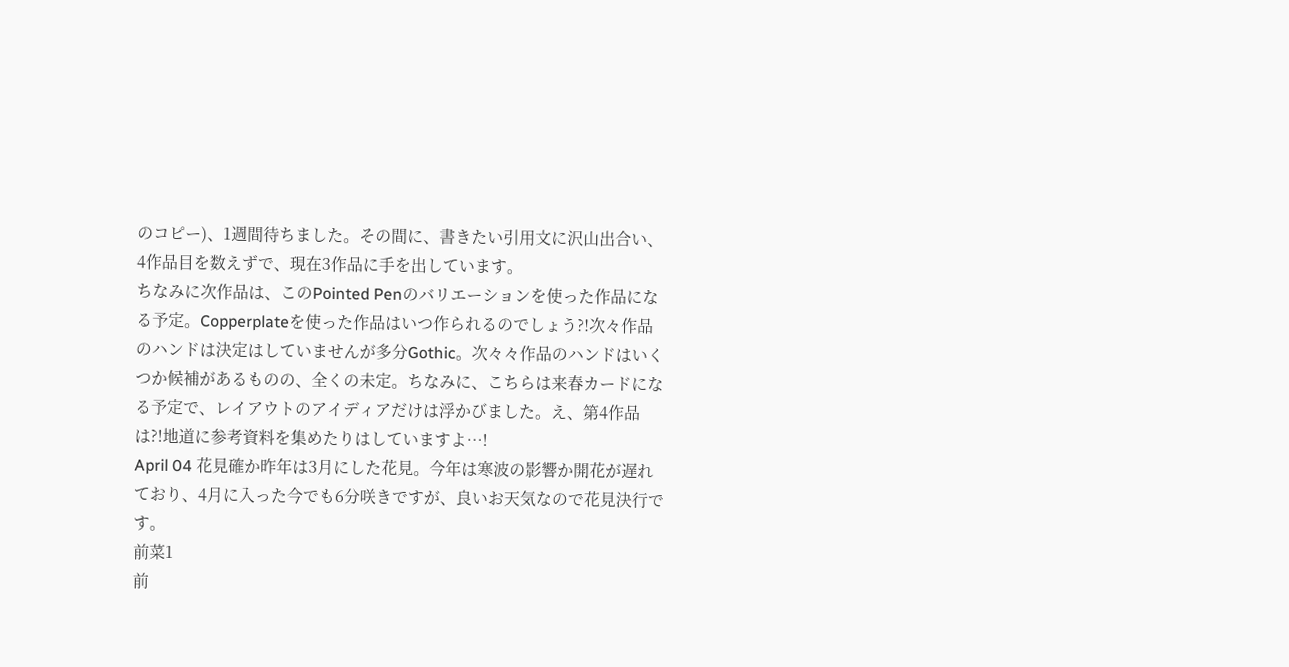のコピー)、1週間待ちました。その間に、書きたい引用文に沢山出合い、4作品目を数えずで、現在3作品に手を出しています。
ちなみに次作品は、このPointed Penのバリエーションを使った作品になる予定。Copperplateを使った作品はいつ作られるのでしょう?!次々作品のハンドは決定はしていませんが多分Gothic。次々々作品のハンドはいくつか候補があるものの、全くの未定。ちなみに、こちらは来春カードになる予定で、レイアウトのアイディアだけは浮かびました。え、第4作品は?!地道に参考資料を集めたりはしていますよ…!
April 04 花見確か昨年は3月にした花見。今年は寒波の影響か開花が遅れており、4月に入った今でも6分咲きですが、良いお天気なので花見決行です。
前菜1
前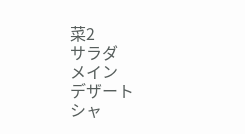菜2
サラダ
メイン
デザート
シャ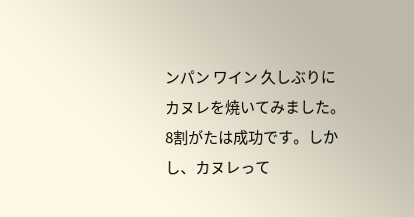ンパン ワイン 久しぶりにカヌレを焼いてみました。8割がたは成功です。しかし、カヌレって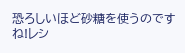恐ろしいほど砂糖を使うのですね!レシ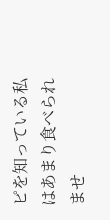ピを知っている私はあまり食べられませ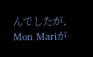んでしたが、Mon Mariが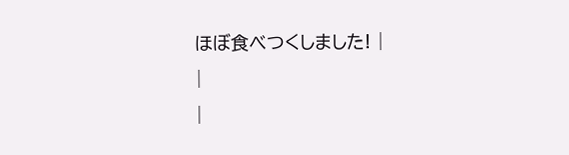ほぼ食べつくしました! |
|
|